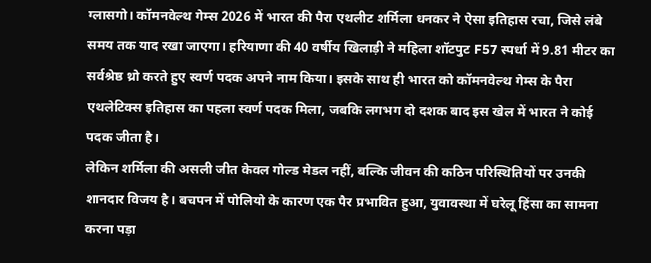ग्लासगो। कॉमनवेल्थ गेम्स 2026 में भारत की पैरा एथलीट शर्मिला धनकर ने ऐसा इतिहास रचा, जिसे लंबे समय तक याद रखा जाएगा। हरियाणा की 40 वर्षीय खिलाड़ी ने महिला शॉटपुट F57 स्पर्धा में 9.81 मीटर का सर्वश्रेष्ठ थ्रो करते हुए स्वर्ण पदक अपने नाम किया। इसके साथ ही भारत को कॉमनवेल्थ गेम्स के पैरा एथलेटिक्स इतिहास का पहला स्वर्ण पदक मिला, जबकि लगभग दो दशक बाद इस खेल में भारत ने कोई पदक जीता है।
लेकिन शर्मिला की असली जीत केवल गोल्ड मेडल नहीं, बल्कि जीवन की कठिन परिस्थितियों पर उनकी शानदार विजय है। बचपन में पोलियो के कारण एक पैर प्रभावित हुआ, युवावस्था में घरेलू हिंसा का सामना करना पड़ा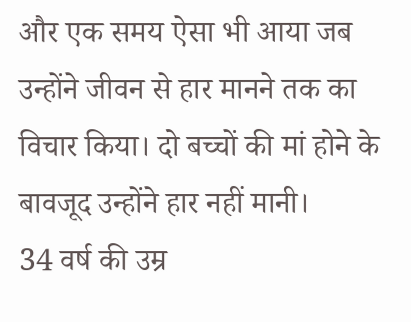और एक समय ऐसा भी आया जब उन्होंने जीवन से हार मानने तक का विचार किया। दो बच्चों की मां होने के बावजूद उन्होंने हार नहीं मानी।
34 वर्ष की उम्र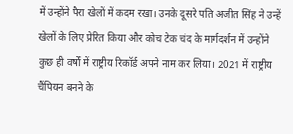में उन्होंने पैरा खेलों में कदम रखा। उनके दूसरे पति अजीत सिंह ने उन्हें खेलों के लिए प्रेरित किया और कोच टेक चंद के मार्गदर्शन में उन्होंने कुछ ही वर्षों में राष्ट्रीय रिकॉर्ड अपने नाम कर लिया। 2021 में राष्ट्रीय चैंपियन बनने के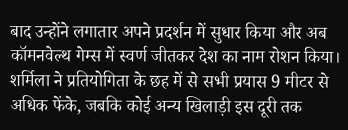बाद उन्होंने लगातार अपने प्रदर्शन में सुधार किया और अब कॉमनवेल्थ गेम्स में स्वर्ण जीतकर देश का नाम रोशन किया।
शर्मिला ने प्रतियोगिता के छह में से सभी प्रयास 9 मीटर से अधिक फेंके, जबकि कोई अन्य खिलाड़ी इस दूरी तक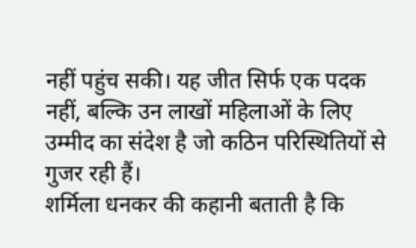नहीं पहुंच सकी। यह जीत सिर्फ एक पदक नहीं, बल्कि उन लाखों महिलाओं के लिए उम्मीद का संदेश है जो कठिन परिस्थितियों से गुजर रही हैं।
शर्मिला धनकर की कहानी बताती है कि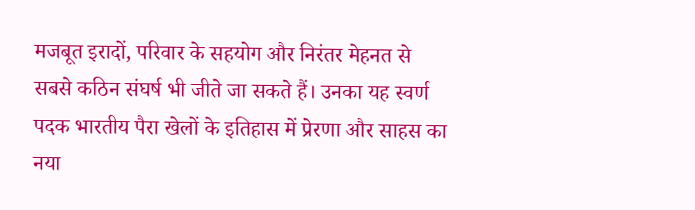मजबूत इरादों, परिवार के सहयोग और निरंतर मेहनत से सबसे कठिन संघर्ष भी जीते जा सकते हैं। उनका यह स्वर्ण पदक भारतीय पैरा खेलों के इतिहास में प्रेरणा और साहस का नया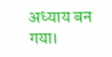अध्याय बन गया।